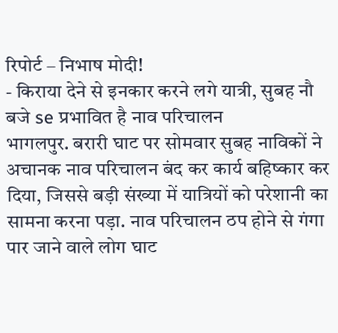रिपोर्ट – निभाष मोदी!
- किराया देने से इनकार करने लगे यात्री, सुबह नौ बजे se प्रभावित है नाव परिचालन
भागलपुर. बरारी घाट पर सोमवार सुबह नाविकों ने अचानक नाव परिचालन बंद कर कार्य बहिष्कार कर दिया, जिससे बड़ी संख्या में यात्रियों को परेशानी का सामना करना पड़ा. नाव परिचालन ठप होने से गंगा पार जाने वाले लोग घाट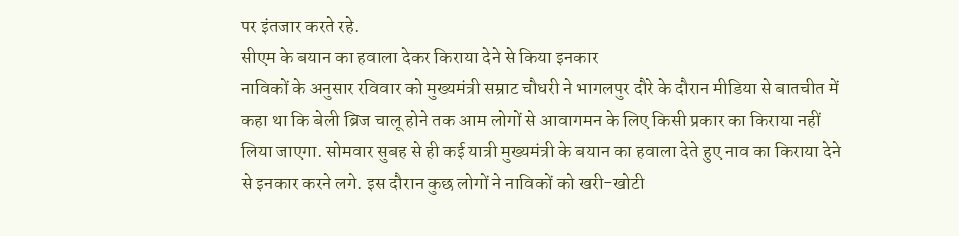पर इंतजार करते रहे.
सीएम के बयान का हवाला देकर किराया देने से किया इनकार
नाविकों के अनुसार रविवार को मुख्यमंत्री सम्राट चौधरी ने भागलपुर दौरे के दौरान मीडिया से बातचीत में कहा था कि बेली ब्रिज चालू होने तक आम लोगों से आवागमन के लिए किसी प्रकार का किराया नहीं लिया जाएगा. सोमवार सुबह से ही कई यात्री मुख्यमंत्री के बयान का हवाला देते हुए नाव का किराया देने से इनकार करने लगे. इस दौरान कुछ लोगों ने नाविकों को खरी-खोटी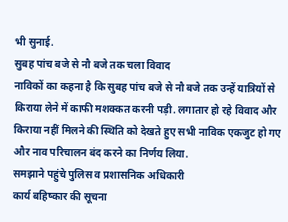भी सुनाई.
सुबह पांच बजे से नौ बजे तक चला विवाद
नाविकों का कहना है कि सुबह पांच बजे से नौ बजे तक उन्हें यात्रियों से किराया लेने में काफी मशक्कत करनी पड़ी. लगातार हो रहे विवाद और किराया नहीं मिलने की स्थिति को देखते हुए सभी नाविक एकजुट हो गए और नाव परिचालन बंद करने का निर्णय लिया.
समझाने पहुंचे पुलिस व प्रशासनिक अधिकारी
कार्य बहिष्कार की सूचना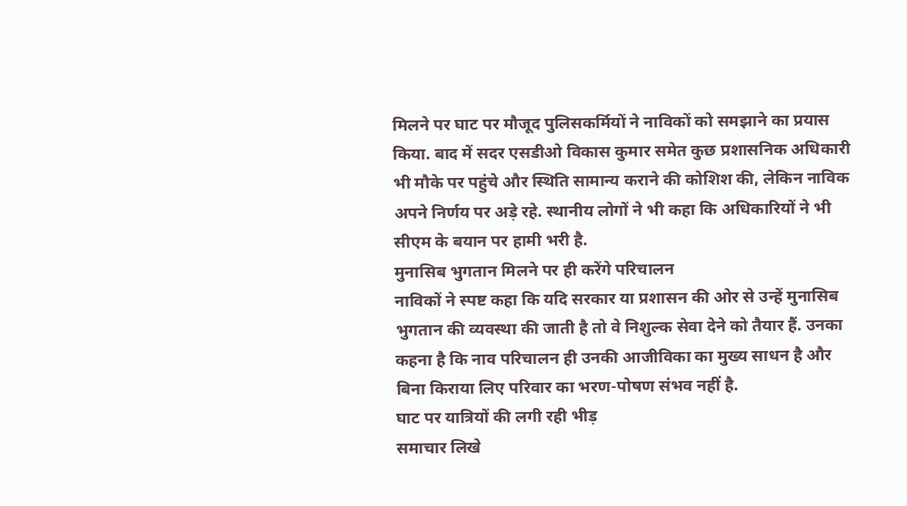मिलने पर घाट पर मौजूद पुलिसकर्मियों ने नाविकों को समझाने का प्रयास किया. बाद में सदर एसडीओ विकास कुमार समेत कुछ प्रशासनिक अधिकारी भी मौके पर पहुंचे और स्थिति सामान्य कराने की कोशिश की, लेकिन नाविक अपने निर्णय पर अड़े रहे. स्थानीय लोगों ने भी कहा कि अधिकारियों ने भी सीएम के बयान पर हामी भरी है.
मुनासिब भुगतान मिलने पर ही करेंगे परिचालन
नाविकों ने स्पष्ट कहा कि यदि सरकार या प्रशासन की ओर से उन्हें मुनासिब भुगतान की व्यवस्था की जाती है तो वे निशुल्क सेवा देने को तैयार हैं. उनका कहना है कि नाव परिचालन ही उनकी आजीविका का मुख्य साधन है और बिना किराया लिए परिवार का भरण-पोषण संभव नहीं है.
घाट पर यात्रियों की लगी रही भीड़
समाचार लिखे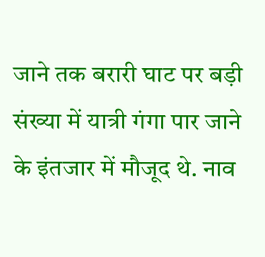जाने तक बरारी घाट पर बड़ी संख्या में यात्री गंगा पार जाने के इंतजार में मौजूद थे. नाव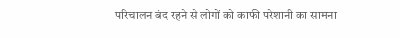परिचालन बंद रहने से लोगों को काफी परेशानी का सामना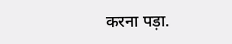करना पड़ा.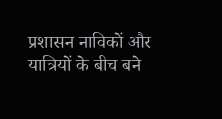प्रशासन नाविकों और यात्रियों के बीच बने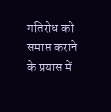गतिरोध को समाप्त कराने के प्रयास में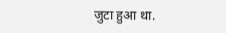जुटा हुआ था.